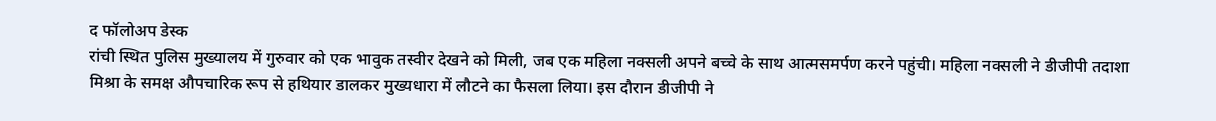द फॉलोअप डेस्क
रांची स्थित पुलिस मुख्यालय में गुरुवार को एक भावुक तस्वीर देखने को मिली, जब एक महिला नक्सली अपने बच्चे के साथ आत्मसमर्पण करने पहुंची। महिला नक्सली ने डीजीपी तदाशा मिश्रा के समक्ष औपचारिक रूप से हथियार डालकर मुख्यधारा में लौटने का फैसला लिया। इस दौरान डीजीपी ने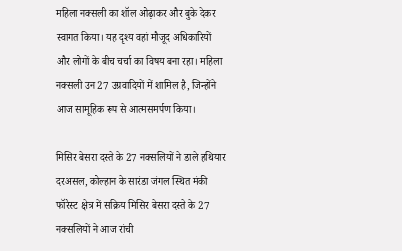महिला नक्सली का शॉल ओढ़ाकर और बुके देकर स्वागत किया। यह दृश्य वहां मौजूद अधिकारियों और लोगों के बीच चर्चा का विषय बना रहा। महिला नक्सली उन 27 उग्रवादियों में शामिल है, जिन्होंने आज सामूहिक रूप से आत्मसमर्पण किया।

मिसिर बेसरा दस्ते के 27 नक्सलियों ने डाले हथियार
दरअसल, कोल्हान के सारंडा जंगल स्थित मंकी फॉरेस्ट क्षेत्र में सक्रिय मिसिर बेसरा दस्ते के 27 नक्सलियों ने आज रांची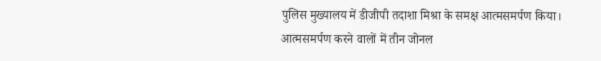पुलिस मुख्यालय में डीजीपी तदाशा मिश्रा के समक्ष आत्मसमर्पण किया। आत्मसमर्पण करने वालों में तीन जोनल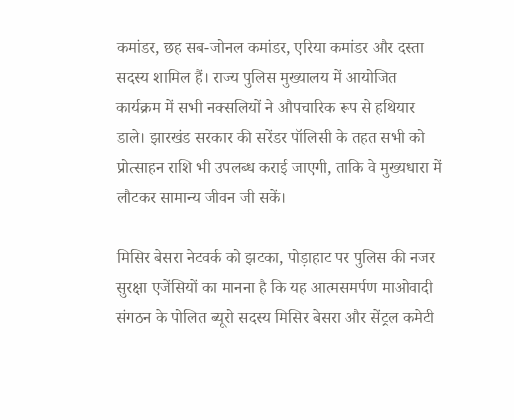कमांडर, छह सब-जोनल कमांडर, एरिया कमांडर और दस्ता सदस्य शामिल हैं। राज्य पुलिस मुख्यालय में आयोजित कार्यक्रम में सभी नक्सलियों ने औपचारिक रूप से हथियार डाले। झारखंड सरकार की सरेंडर पॉलिसी के तहत सभी को प्रोत्साहन राशि भी उपलब्ध कराई जाएगी, ताकि वे मुख्यधारा में लौटकर सामान्य जीवन जी सकें।

मिसिर बेसरा नेटवर्क को झटका, पोड़ाहाट पर पुलिस की नजर
सुरक्षा एजेंसियों का मानना है कि यह आत्मसमर्पण माओवादी संगठन के पोलित ब्यूरो सदस्य मिसिर बेसरा और सेंट्रल कमेटी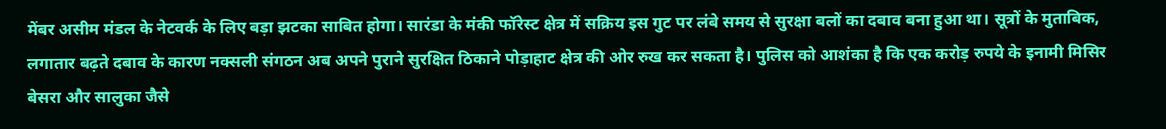मेंबर असीम मंडल के नेटवर्क के लिए बड़ा झटका साबित होगा। सारंडा के मंकी फॉरेस्ट क्षेत्र में सक्रिय इस गुट पर लंबे समय से सुरक्षा बलों का दबाव बना हुआ था। सूत्रों के मुताबिक, लगातार बढ़ते दबाव के कारण नक्सली संगठन अब अपने पुराने सुरक्षित ठिकाने पोड़ाहाट क्षेत्र की ओर रुख कर सकता है। पुलिस को आशंका है कि एक करोड़ रुपये के इनामी मिसिर बेसरा और सालुका जैसे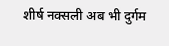शीर्ष नक्सली अब भी दुर्गम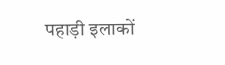पहाड़ी इलाकों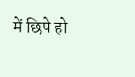में छिपे हो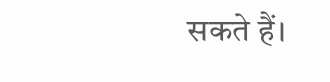सकते हैं।